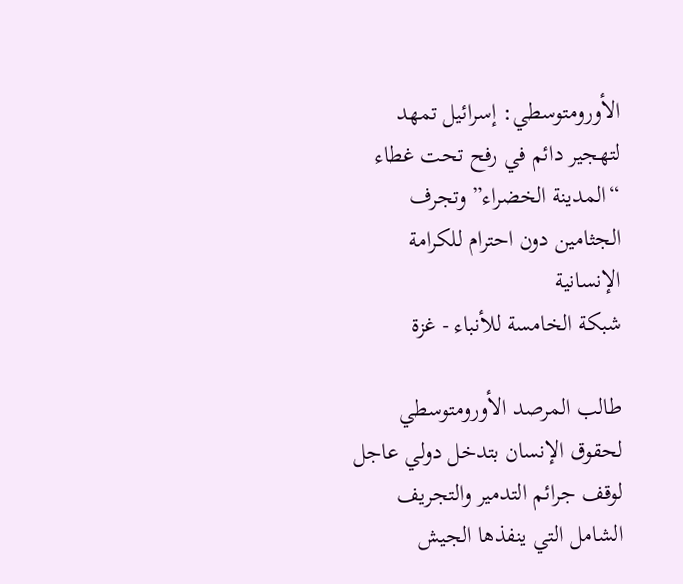الأورومتوسطي: إسرائيل تمهد لتهجير دائم في رفح تحت غطاء “المدينة الخضراء” وتجرف الجثامين دون احترام للكرامة الإنسانية
شبكة الخامسة للأنباء - غزة

طالب المرصد الأورومتوسطي لحقوق الإنسان بتدخل دولي عاجل لوقف جرائم التدمير والتجريف الشامل التي ينفذها الجيش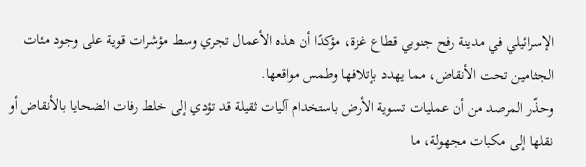الإسرائيلي في مدينة رفح جنوبي قطاع غزة، مؤكدًا أن هذه الأعمال تجري وسط مؤشرات قوية على وجود مئات الجثامين تحت الأنقاض، مما يهدد بإتلافها وطمس مواقعها.
وحذّر المرصد من أن عمليات تسوية الأرض باستخدام آليات ثقيلة قد تؤدي إلى خلط رفات الضحايا بالأنقاض أو نقلها إلى مكبات مجهولة، ما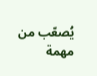يُصعّب من مهمة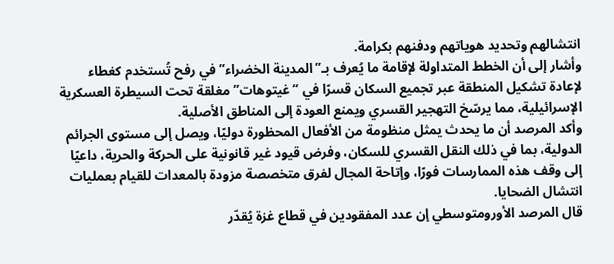انتشالهم وتحديد هوياتهم ودفنهم بكرامة.
وأشار إلى أن الخطط المتداولة لإقامة ما يُعرف بـ”المدينة الخضراء” في رفح تُستخدم كغطاء لإعادة تشكيل المنطقة عبر تجميع السكان قسرًا في “غيتوهات” مغلقة تحت السيطرة العسكرية الإسرائيلية، مما يرسّخ التهجير القسري ويمنع العودة إلى المناطق الأصلية.
وأكد المرصد أن ما يحدث يمثل منظومة من الأفعال المحظورة دوليًا، ويصل إلى مستوى الجرائم الدولية، بما في ذلك النقل القسري للسكان، وفرض قيود غير قانونية على الحركة والحرية، داعيًا إلى وقف هذه الممارسات فورًا، وإتاحة المجال لفرق متخصصة مزودة بالمعدات للقيام بعمليات انتشال الضحايا.
قال المرصد الأورومتوسطي إن عدد المفقودين في قطاع غزة يُقدّر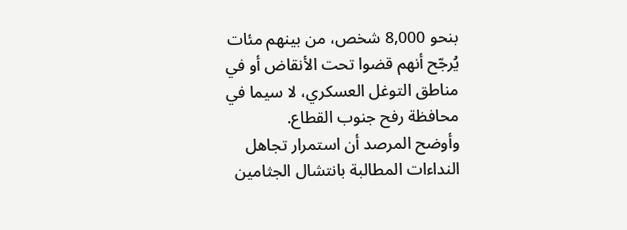بنحو 8,000 شخص، من بينهم مئات يُرجّح أنهم قضوا تحت الأنقاض أو في مناطق التوغل العسكري، لا سيما في محافظة رفح جنوب القطاع.
وأوضح المرصد أن استمرار تجاهل النداءات المطالبة بانتشال الجثامين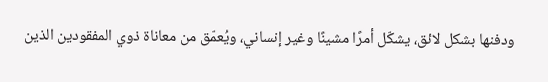ودفنها بشكل لائق، يشكّل أمرًا مشينًا وغير إنساني، ويُعمّق من معاناة ذوي المفقودين الذين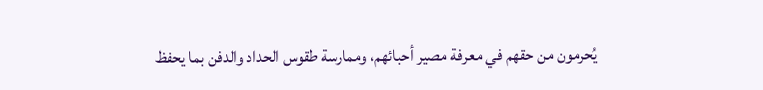يُحرمون من حقهم في معرفة مصير أحبائهم، وممارسة طقوس الحداد والدفن بما يحفظ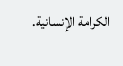الكرامة الإنسانية.